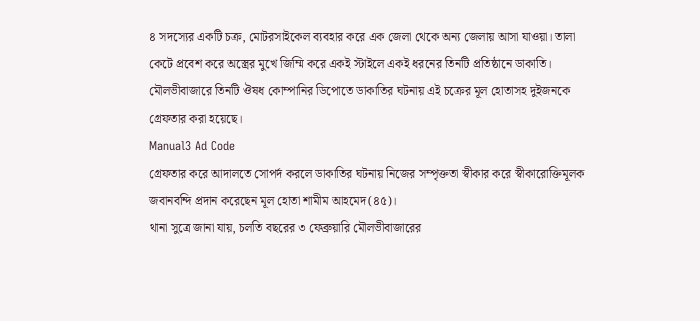৪ সদস্যের একটি চক্র, মোটরসাইকেল ব্যবহার করে এক জেলা থেকে অন্য জেলায় আসা যাওয়া। তালা কেটে প্রবেশ করে অস্ত্রের মুখে জিম্মি করে একই স্টাইলে একই ধরনের তিনটি প্রতিষ্ঠানে ডাকাতি।
মৌলভীবাজারে তিনটি ঔষধ কোম্পানির ডিপোতে ডাকাতির ঘটনায় এই চক্রের মূল হোতাসহ দুইজনকে গ্রেফতার করা হয়েছে।
Manual3 Ad Code
গ্রেফতার করে আদালতে সোপর্দ করলে ডাকাতির ঘটনায় নিজের সম্পৃক্ততা স্বীকার করে স্বীকারোক্তিমূলক জবানবন্দি প্রদান করেছেন মূল হোতা শামীম আহমেদ(৪৫)।
থানা সুত্রে জানা যায়, চলতি বছরের ৩ ফেব্রুয়ারি মৌলভীবাজারের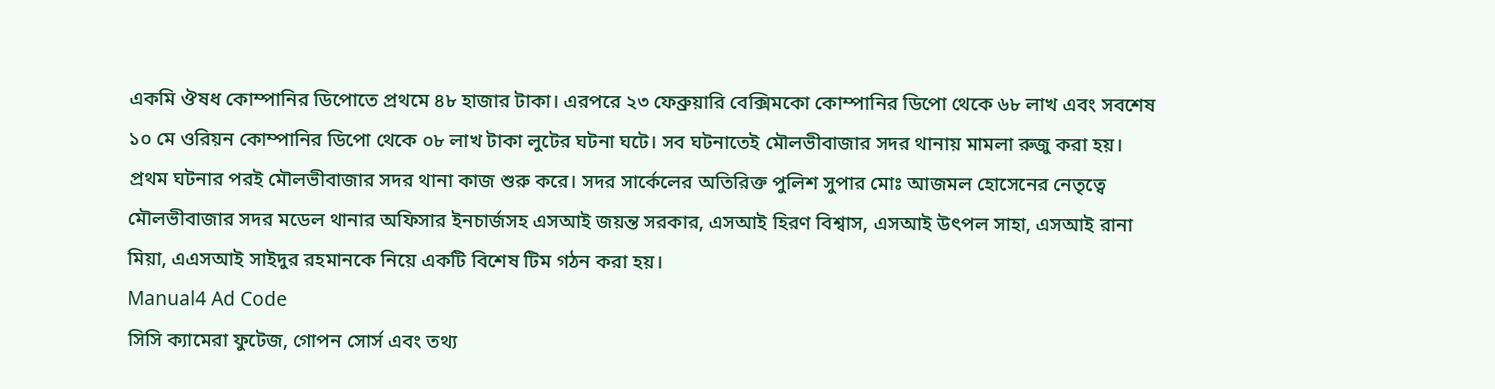একমি ঔষধ কোম্পানির ডিপোতে প্রথমে ৪৮ হাজার টাকা। এরপরে ২৩ ফেব্রুয়ারি বেক্সিমকো কোম্পানির ডিপো থেকে ৬৮ লাখ এবং সবশেষ ১০ মে ওরিয়ন কোম্পানির ডিপো থেকে ০৮ লাখ টাকা লুটের ঘটনা ঘটে। সব ঘটনাতেই মৌলভীবাজার সদর থানায় মামলা রুজু করা হয়।
প্রথম ঘটনার পরই মৌলভীবাজার সদর থানা কাজ শুরু করে। সদর সার্কেলের অতিরিক্ত পুলিশ সুপার মোঃ আজমল হোসেনের নেতৃত্বে মৌলভীবাজার সদর মডেল থানার অফিসার ইনচার্জসহ এসআই জয়ন্ত সরকার, এসআই হিরণ বিশ্বাস, এসআই উৎপল সাহা, এসআই রানা মিয়া, এএসআই সাইদুর রহমানকে নিয়ে একটি বিশেষ টিম গঠন করা হয়।
Manual4 Ad Code
সিসি ক্যামেরা ফুটেজ, গোপন সোর্স এবং তথ্য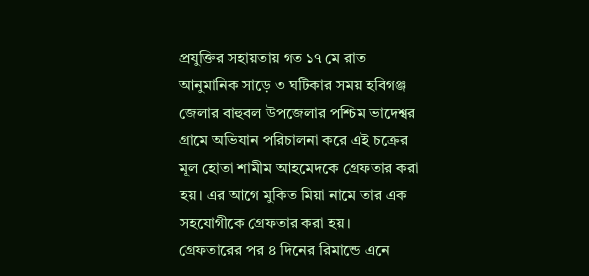প্রযুক্তির সহায়তায় গত ১৭ মে রাত আনুমানিক সাড়ে ৩ ঘটিকার সময় হবিগঞ্জ জেলার বাহুবল উপজেলার পশ্চিম ভাদেশ্বর গ্রামে অভিযান পরিচালনা করে এই চক্রের মূল হোতা শামীম আহমেদকে গ্রেফতার করা হয়। এর আগে মুকিত মিয়া নামে তার এক সহযোগীকে গ্রেফতার করা হয়।
গ্রেফতারের পর ৪ দিনের রিমান্ডে এনে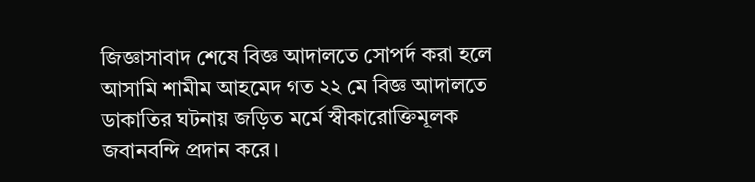জিজ্ঞাসাবাদ শেষে বিজ্ঞ আদালতে সোপর্দ করা হলে আসামি শামীম আহমেদ গত ২২ মে বিজ্ঞ আদালতে ডাকাতির ঘটনায় জড়িত মর্মে স্বীকারোক্তিমূলক জবানবন্দি প্রদান করে।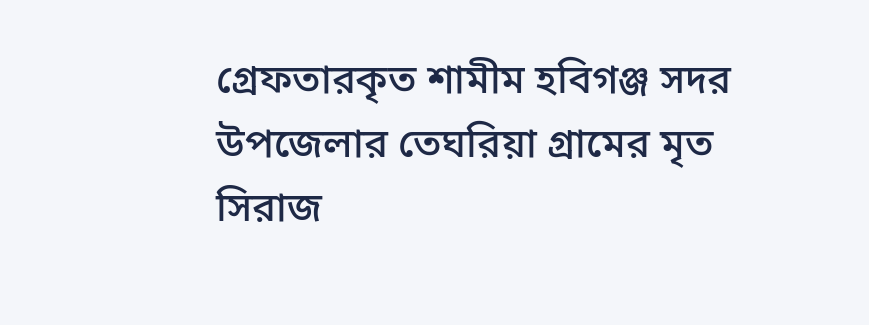গ্রেফতারকৃত শামীম হবিগঞ্জ সদর উপজেলার তেঘরিয়া গ্রামের মৃত সিরাজ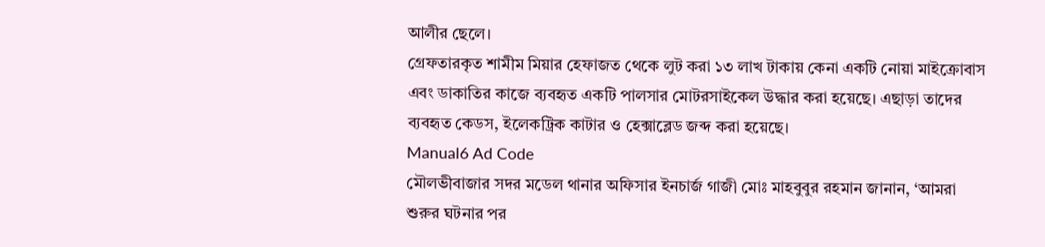আলীর ছেলে।
গ্রেফতারকৃত শামীম মিয়ার হেফাজত থেকে লুট করা ১৩ লাখ টাকায় কেনা একটি নোয়া মাইক্রোবাস এবং ডাকাতির কাজে ব্যবহৃত একটি পালসার মোটরসাইকেল উদ্ধার করা হয়েছে। এছাড়া তাদের ব্যবহৃত কেডস, ইলেকট্রিক কাটার ও হেক্সাব্লেড জব্দ করা হয়েছে।
Manual6 Ad Code
মৌলভীবাজার সদর মডেল থানার অফিসার ইনচার্জ গাজী মোঃ মাহবুবুর রহমান জানান, ‘আমরা শুরুর ঘটনার পর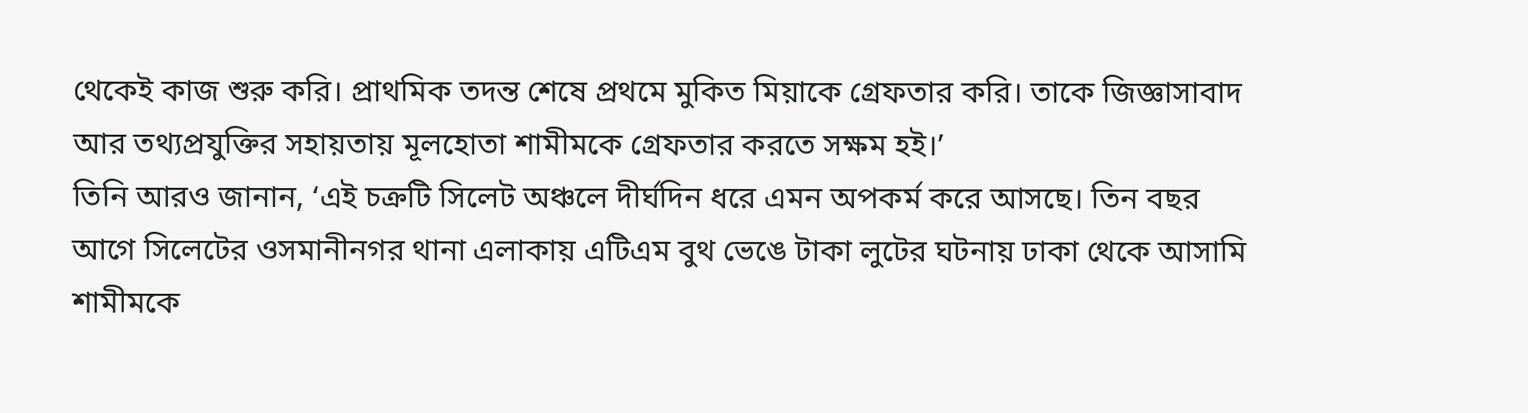থেকেই কাজ শুরু করি। প্রাথমিক তদন্ত শেষে প্রথমে মুকিত মিয়াকে গ্রেফতার করি। তাকে জিজ্ঞাসাবাদ আর তথ্যপ্রযুক্তির সহায়তায় মূলহোতা শামীমকে গ্রেফতার করতে সক্ষম হই।’
তিনি আরও জানান, ‘এই চক্রটি সিলেট অঞ্চলে দীর্ঘদিন ধরে এমন অপকর্ম করে আসছে। তিন বছর আগে সিলেটের ওসমানীনগর থানা এলাকায় এটিএম বুথ ভেঙে টাকা লুটের ঘটনায় ঢাকা থেকে আসামি শামীমকে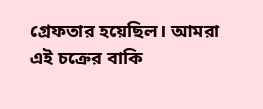গ্রেফতার হয়েছিল। আমরা এই চক্রের বাকি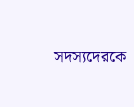সদস্যদেরকে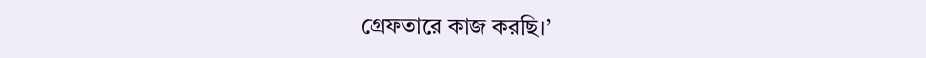গ্রেফতারে কাজ করছি।’